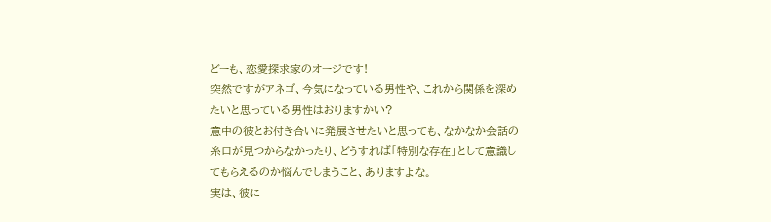どーも、恋愛探求家のオージです!
突然ですがアネゴ、今気になっている男性や、これから関係を深めたいと思っている男性はおりますかい?
意中の彼とお付き合いに発展させたいと思っても、なかなか会話の糸口が見つからなかったり、どうすれば「特別な存在」として意識してもらえるのか悩んでしまうこと、ありますよな。
実は、彼に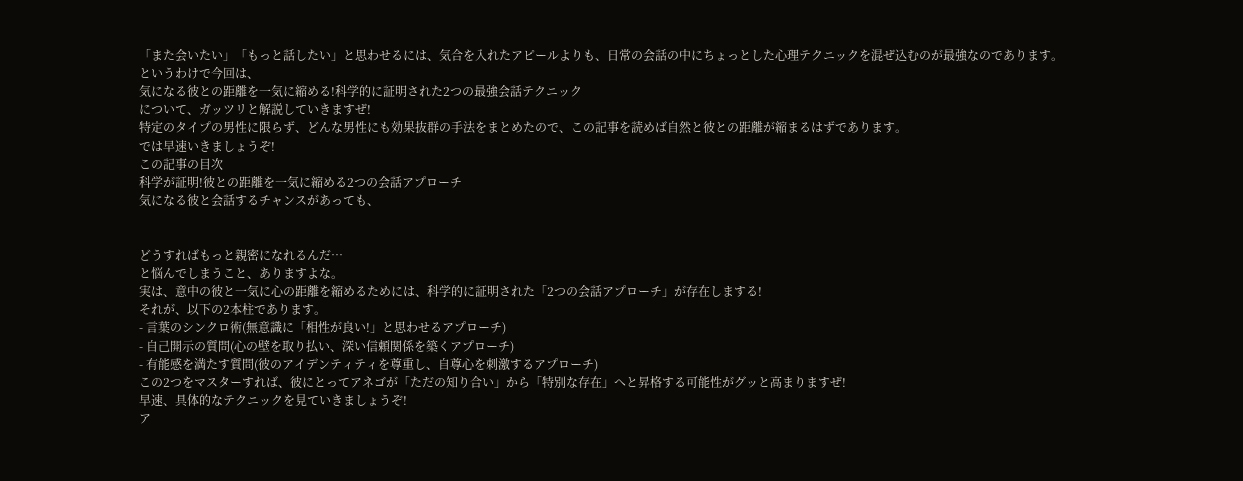「また会いたい」「もっと話したい」と思わせるには、気合を入れたアピールよりも、日常の会話の中にちょっとした心理テクニックを混ぜ込むのが最強なのであります。
というわけで今回は、
気になる彼との距離を一気に縮める!科学的に証明された2つの最強会話テクニック
について、ガッツリと解説していきますぜ!
特定のタイプの男性に限らず、どんな男性にも効果抜群の手法をまとめたので、この記事を読めば自然と彼との距離が縮まるはずであります。
では早速いきましょうぞ!
この記事の目次
科学が証明!彼との距離を一気に縮める2つの会話アプローチ
気になる彼と会話するチャンスがあっても、


どうすればもっと親密になれるんだ…
と悩んでしまうこと、ありますよな。
実は、意中の彼と一気に心の距離を縮めるためには、科学的に証明された「2つの会話アプローチ」が存在しまする!
それが、以下の2本柱であります。
- 言葉のシンクロ術(無意識に「相性が良い!」と思わせるアプローチ)
- 自己開示の質問(心の壁を取り払い、深い信頼関係を築くアプローチ)
- 有能感を満たす質問(彼のアイデンティティを尊重し、自尊心を刺激するアプローチ)
この2つをマスターすれば、彼にとってアネゴが「ただの知り合い」から「特別な存在」へと昇格する可能性がグッと高まりますぜ!
早速、具体的なテクニックを見ていきましょうぞ!
ア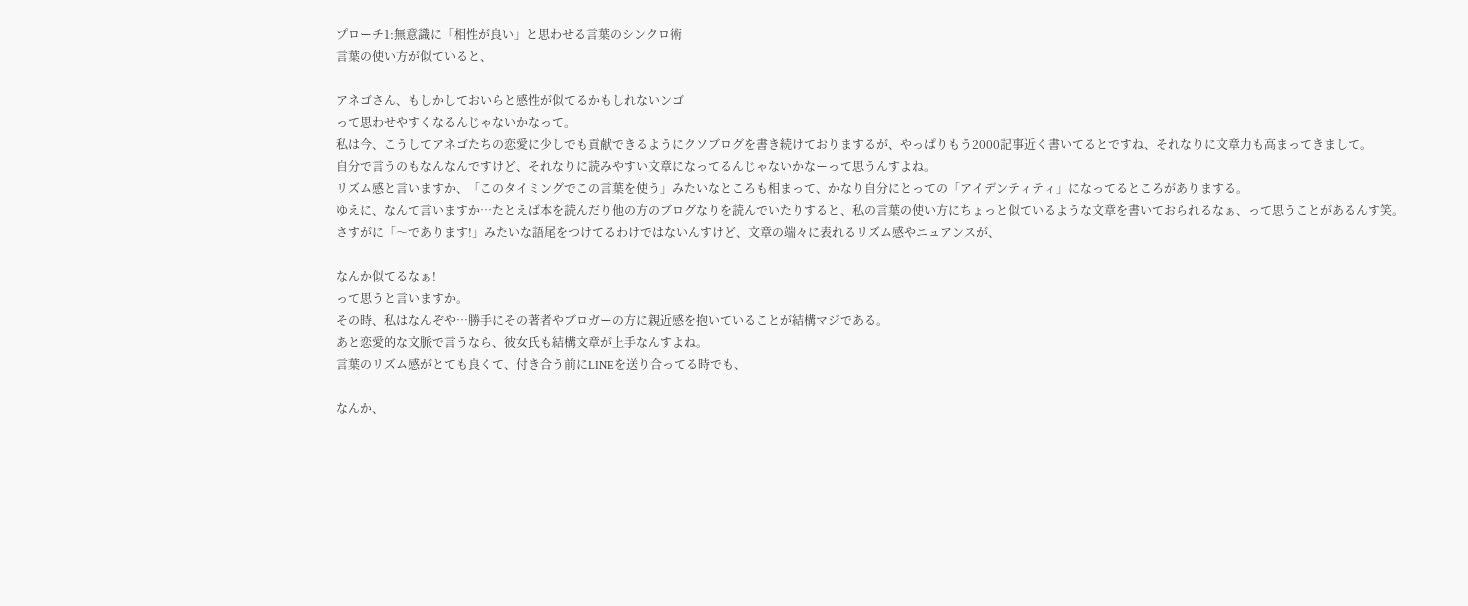プローチ1:無意識に「相性が良い」と思わせる言葉のシンクロ術
言葉の使い方が似ていると、

アネゴさん、もしかしておいらと感性が似てるかもしれないンゴ
って思わせやすくなるんじゃないかなって。
私は今、こうしてアネゴたちの恋愛に少しでも貢献できるようにクソブログを書き続けておりまするが、やっぱりもう2000記事近く書いてるとですね、それなりに文章力も高まってきまして。
自分で言うのもなんなんですけど、それなりに読みやすい文章になってるんじゃないかなーって思うんすよね。
リズム感と言いますか、「このタイミングでこの言葉を使う」みたいなところも相まって、かなり自分にとっての「アイデンティティ」になってるところがありまする。
ゆえに、なんて言いますか…たとえば本を読んだり他の方のブログなりを読んでいたりすると、私の言葉の使い方にちょっと似ているような文章を書いておられるなぁ、って思うことがあるんす笑。
さすがに「〜であります!」みたいな語尾をつけてるわけではないんすけど、文章の端々に表れるリズム感やニュアンスが、

なんか似てるなぁ!
って思うと言いますか。
その時、私はなんぞや…勝手にその著者やブロガーの方に親近感を抱いていることが結構マジである。
あと恋愛的な文脈で言うなら、彼女氏も結構文章が上手なんすよね。
言葉のリズム感がとても良くて、付き合う前にLINEを送り合ってる時でも、

なんか、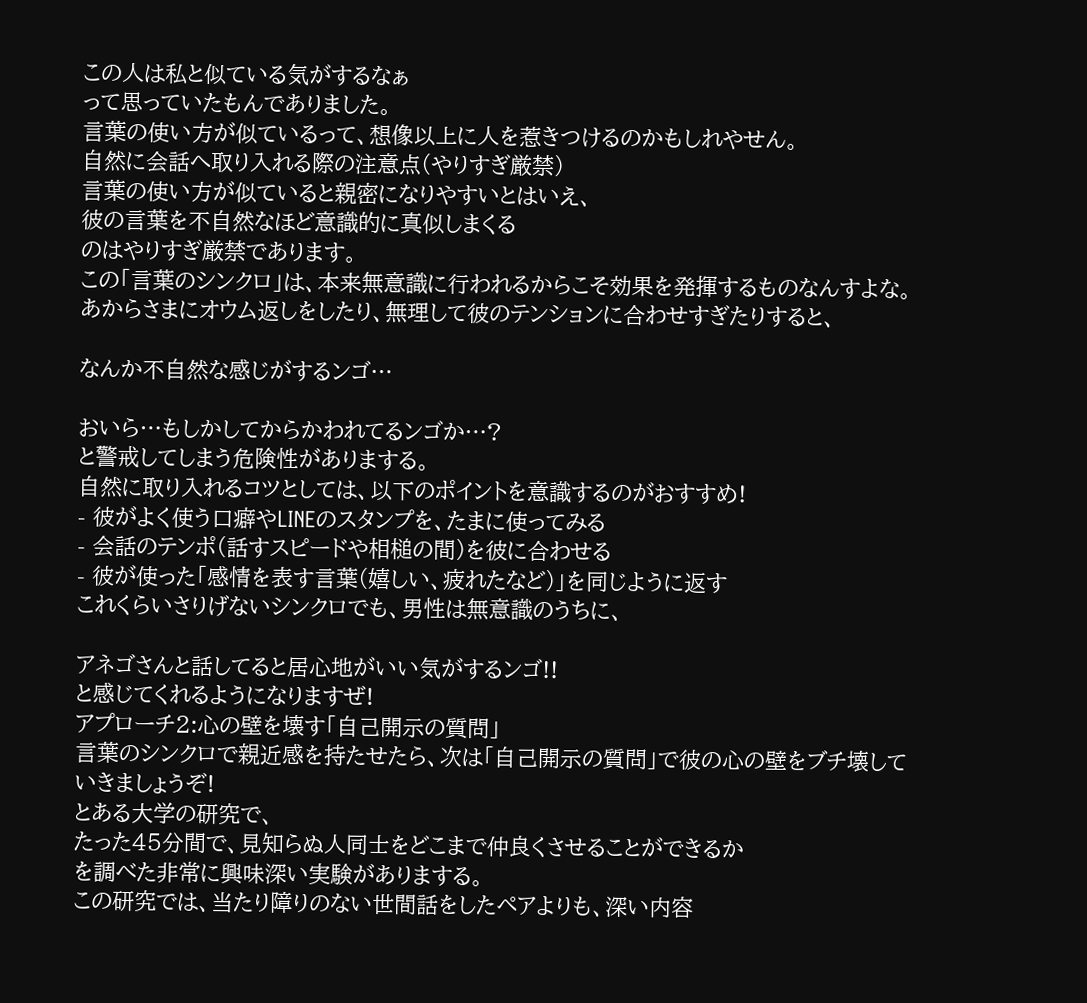この人は私と似ている気がするなぁ
って思っていたもんでありました。
言葉の使い方が似ているって、想像以上に人を惹きつけるのかもしれやせん。
自然に会話へ取り入れる際の注意点(やりすぎ厳禁)
言葉の使い方が似ていると親密になりやすいとはいえ、
彼の言葉を不自然なほど意識的に真似しまくる
のはやりすぎ厳禁であります。
この「言葉のシンクロ」は、本来無意識に行われるからこそ効果を発揮するものなんすよな。
あからさまにオウム返しをしたり、無理して彼のテンションに合わせすぎたりすると、

なんか不自然な感じがするンゴ…

おいら…もしかしてからかわれてるンゴか…?
と警戒してしまう危険性がありまする。
自然に取り入れるコツとしては、以下のポイントを意識するのがおすすめ!
- 彼がよく使う口癖やLINEのスタンプを、たまに使ってみる
- 会話のテンポ(話すスピードや相槌の間)を彼に合わせる
- 彼が使った「感情を表す言葉(嬉しい、疲れたなど)」を同じように返す
これくらいさりげないシンクロでも、男性は無意識のうちに、

アネゴさんと話してると居心地がいい気がするンゴ!!
と感じてくれるようになりますぜ!
アプローチ2:心の壁を壊す「自己開示の質問」
言葉のシンクロで親近感を持たせたら、次は「自己開示の質問」で彼の心の壁をブチ壊していきましょうぞ!
とある大学の研究で、
たった45分間で、見知らぬ人同士をどこまで仲良くさせることができるか
を調べた非常に興味深い実験がありまする。
この研究では、当たり障りのない世間話をしたペアよりも、深い内容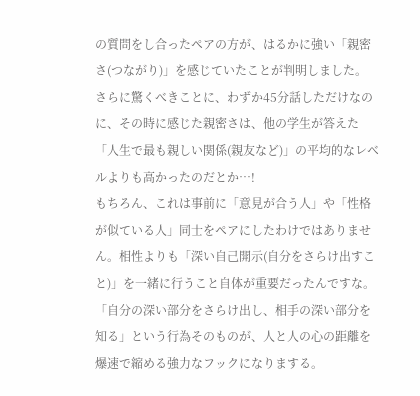の質問をし合ったペアの方が、はるかに強い「親密さ(つながり)」を感じていたことが判明しました。
さらに驚くべきことに、わずか45分話しただけなのに、その時に感じた親密さは、他の学生が答えた「人生で最も親しい関係(親友など)」の平均的なレベルよりも高かったのだとか…!
もちろん、これは事前に「意見が合う人」や「性格が似ている人」同士をペアにしたわけではありません。相性よりも「深い自己開示(自分をさらけ出すこと)」を一緒に行うこと自体が重要だったんですな。
「自分の深い部分をさらけ出し、相手の深い部分を知る」という行為そのものが、人と人の心の距離を爆速で縮める強力なフックになりまする。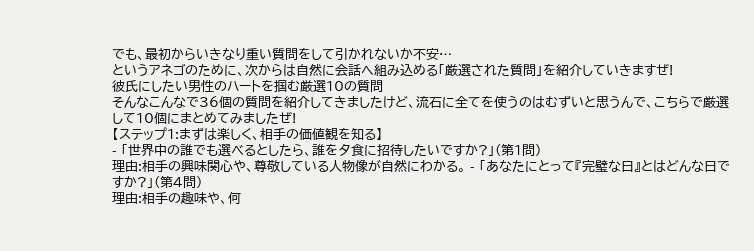でも、最初からいきなり重い質問をして引かれないか不安…
というアネゴのために、次からは自然に会話へ組み込める「厳選された質問」を紹介していきますぜ!
彼氏にしたい男性のハートを掴む厳選10の質問
そんなこんなで36個の質問を紹介してきましたけど、流石に全てを使うのはむずいと思うんで、こちらで厳選して10個にまとめてみましたぜ!
【ステップ1:まずは楽しく、相手の価値観を知る】
- 「世界中の誰でも選べるとしたら、誰を夕食に招待したいですか?」(第1問)
理由:相手の興味関心や、尊敬している人物像が自然にわかる。 - 「あなたにとって『完璧な日』とはどんな日ですか?」(第4問)
理由:相手の趣味や、何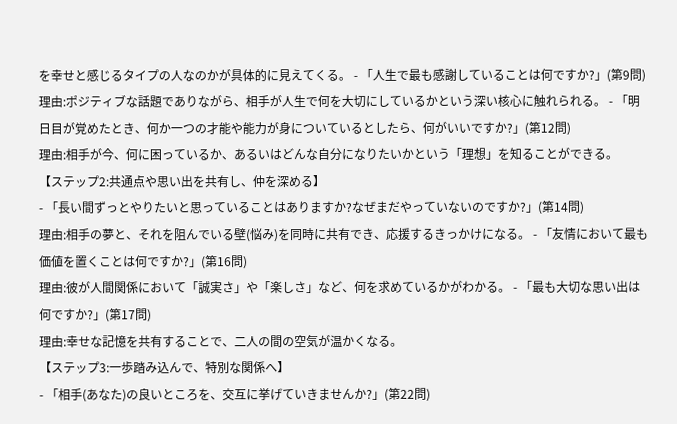を幸せと感じるタイプの人なのかが具体的に見えてくる。 - 「人生で最も感謝していることは何ですか?」(第9問)
理由:ポジティブな話題でありながら、相手が人生で何を大切にしているかという深い核心に触れられる。 - 「明日目が覚めたとき、何か一つの才能や能力が身についているとしたら、何がいいですか?」(第12問)
理由:相手が今、何に困っているか、あるいはどんな自分になりたいかという「理想」を知ることができる。
【ステップ2:共通点や思い出を共有し、仲を深める】
- 「長い間ずっとやりたいと思っていることはありますか?なぜまだやっていないのですか?」(第14問)
理由:相手の夢と、それを阻んでいる壁(悩み)を同時に共有でき、応援するきっかけになる。 - 「友情において最も価値を置くことは何ですか?」(第16問)
理由:彼が人間関係において「誠実さ」や「楽しさ」など、何を求めているかがわかる。 - 「最も大切な思い出は何ですか?」(第17問)
理由:幸せな記憶を共有することで、二人の間の空気が温かくなる。
【ステップ3:一歩踏み込んで、特別な関係へ】
- 「相手(あなた)の良いところを、交互に挙げていきませんか?」(第22問)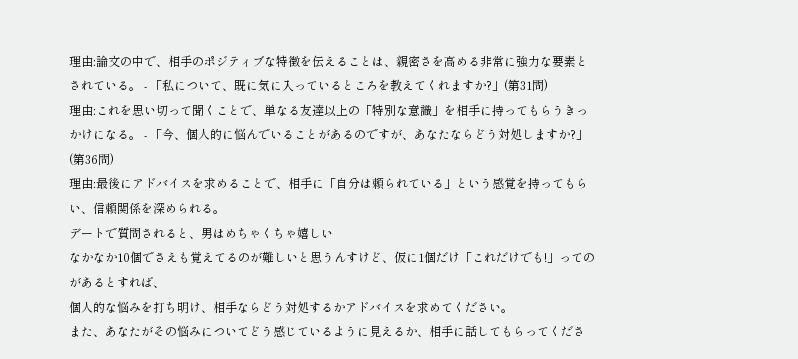理由:論文の中で、相手のポジティブな特徴を伝えることは、親密さを高める非常に強力な要素とされている。 - 「私について、既に気に入っているところを教えてくれますか?」(第31問)
理由:これを思い切って聞くことで、単なる友達以上の「特別な意識」を相手に持ってもらうきっかけになる。 - 「今、個人的に悩んでいることがあるのですが、あなたならどう対処しますか?」(第36問)
理由:最後にアドバイスを求めることで、相手に「自分は頼られている」という感覚を持ってもらい、信頼関係を深められる。
デートで質問されると、男はめちゃくちゃ嬉しい
なかなか10個でさえも覚えてるのが難しいと思うんすけど、仮に1個だけ「これだけでも!」ってのがあるとすれば、
個人的な悩みを打ち明け、相手ならどう対処するかアドバイスを求めてください。
また、あなたがその悩みについてどう感じているように見えるか、相手に話してもらってくださ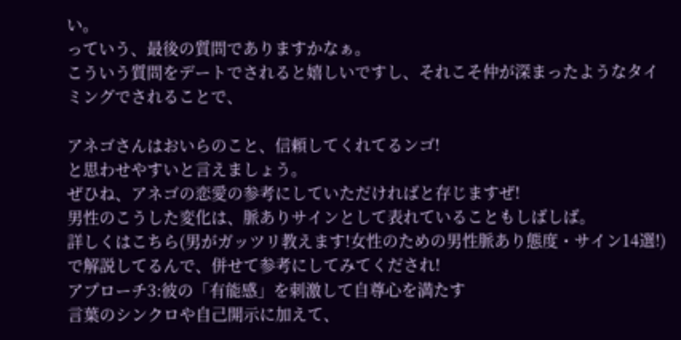い。
っていう、最後の質問でありますかなぁ。
こういう質問をデートでされると嬉しいですし、それこそ仲が深まったようなタイミングでされることで、

アネゴさんはおいらのこと、信頼してくれてるンゴ!
と思わせやすいと言えましょう。
ぜひね、アネゴの恋愛の参考にしていただければと存じますぜ!
男性のこうした変化は、脈ありサインとして表れていることもしばしば。
詳しくはこちら(男がガッツリ教えます!女性のための男性脈あり態度・サイン14選!)で解説してるんで、併せて参考にしてみてくだされ!
アプローチ3:彼の「有能感」を刺激して自尊心を満たす
言葉のシンクロや自己開示に加えて、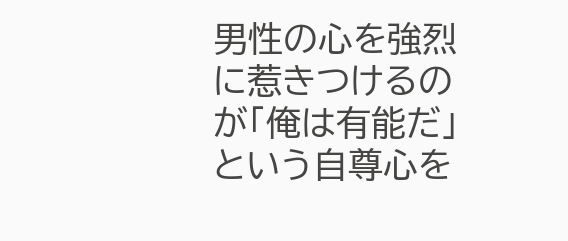男性の心を強烈に惹きつけるのが「俺は有能だ」という自尊心を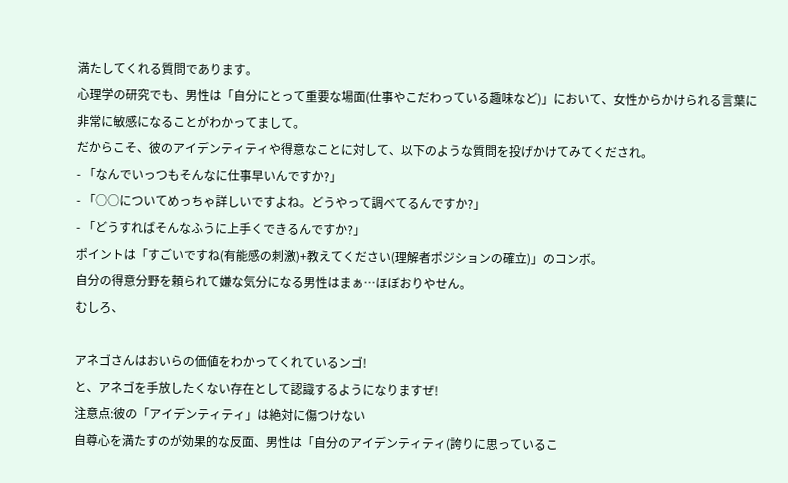満たしてくれる質問であります。
心理学の研究でも、男性は「自分にとって重要な場面(仕事やこだわっている趣味など)」において、女性からかけられる言葉に非常に敏感になることがわかってまして。
だからこそ、彼のアイデンティティや得意なことに対して、以下のような質問を投げかけてみてくだされ。
- 「なんでいっつもそんなに仕事早いんですか?」
- 「○○についてめっちゃ詳しいですよね。どうやって調べてるんですか?」
- 「どうすればそんなふうに上手くできるんですか?」
ポイントは「すごいですね(有能感の刺激)+教えてください(理解者ポジションの確立)」のコンボ。
自分の得意分野を頼られて嫌な気分になる男性はまぁ…ほぼおりやせん。
むしろ、

アネゴさんはおいらの価値をわかってくれているンゴ!
と、アネゴを手放したくない存在として認識するようになりますぜ!
注意点:彼の「アイデンティティ」は絶対に傷つけない
自尊心を満たすのが効果的な反面、男性は「自分のアイデンティティ(誇りに思っているこ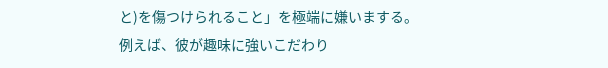と)を傷つけられること」を極端に嫌いまする。
例えば、彼が趣味に強いこだわり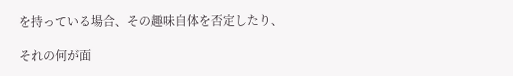を持っている場合、その趣味自体を否定したり、

それの何が面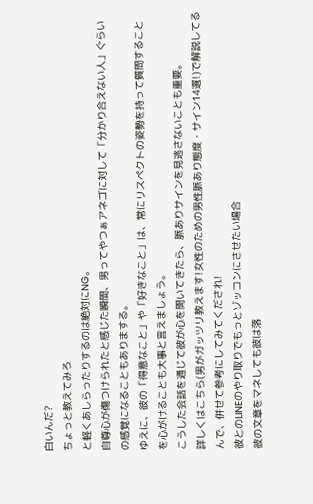白いんだ?
ちょっと教えてみろ
と軽くあしらったりするのは絶対にNG。
自尊心が傷つけられたと感じた瞬間、男ってやつぁアネゴに対して「分かり合えない人」ぐらいの感覚になることもありまする。
ゆえに、彼の「得意なこと」や「好きなこと」は、常にリスペクトの姿勢を持って質問することを心がけることも大事と言えましょう。
こうした会話を通じて彼が心を開いてきたら、脈ありサインを見逃さないことも重要。
詳しくはこちら(男がガッツリ教えます!女性のための男性脈あり態度・サイン14選!)で解説してるんで、併せて参考にしてみてくだされ!
彼とのLINEのやり取りでもっとゾッコンにさせたい場合
彼の文章をマネしても彼は落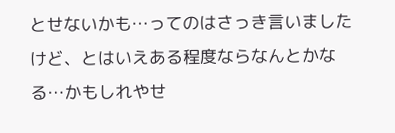とせないかも…ってのはさっき言いましたけど、とはいえある程度ならなんとかなる…かもしれやせ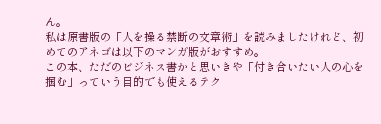ん。
私は原書版の「人を操る禁断の文章術」を読みましたけれど、初めてのアネゴは以下のマンガ版がおすすめ。
この本、ただのビジネス書かと思いきや「付き合いたい人の心を掴む」っていう目的でも使えるテク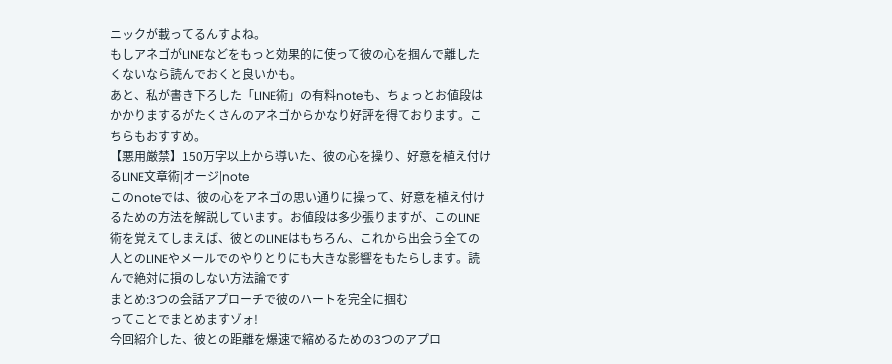ニックが載ってるんすよね。
もしアネゴがLINEなどをもっと効果的に使って彼の心を掴んで離したくないなら読んでおくと良いかも。
あと、私が書き下ろした「LINE術」の有料noteも、ちょっとお値段はかかりまするがたくさんのアネゴからかなり好評を得ております。こちらもおすすめ。
【悪用厳禁】150万字以上から導いた、彼の心を操り、好意を植え付けるLINE文章術|オージ|note
このnoteでは、彼の心をアネゴの思い通りに操って、好意を植え付けるための方法を解説しています。お値段は多少張りますが、このLINE術を覚えてしまえば、彼とのLINEはもちろん、これから出会う全ての人とのLINEやメールでのやりとりにも大きな影響をもたらします。読んで絶対に損のしない方法論です
まとめ:3つの会話アプローチで彼のハートを完全に掴む
ってことでまとめますゾォ!
今回紹介した、彼との距離を爆速で縮めるための3つのアプロ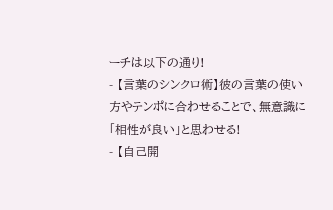ーチは以下の通り!
- 【言葉のシンクロ術】彼の言葉の使い方やテンポに合わせることで、無意識に「相性が良い」と思わせる!
- 【自己開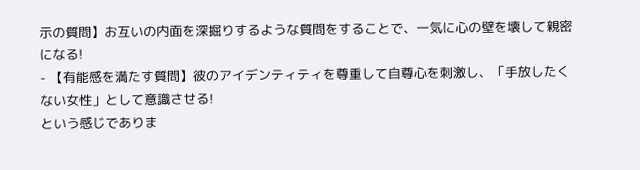示の質問】お互いの内面を深掘りするような質問をすることで、一気に心の壁を壊して親密になる!
- 【有能感を満たす質問】彼のアイデンティティを尊重して自尊心を刺激し、「手放したくない女性」として意識させる!
という感じでありま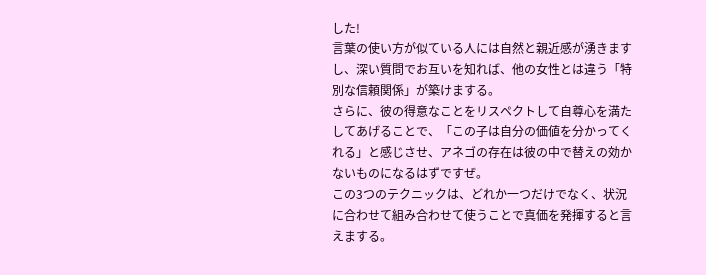した!
言葉の使い方が似ている人には自然と親近感が湧きますし、深い質問でお互いを知れば、他の女性とは違う「特別な信頼関係」が築けまする。
さらに、彼の得意なことをリスペクトして自尊心を満たしてあげることで、「この子は自分の価値を分かってくれる」と感じさせ、アネゴの存在は彼の中で替えの効かないものになるはずですぜ。
この3つのテクニックは、どれか一つだけでなく、状況に合わせて組み合わせて使うことで真価を発揮すると言えまする。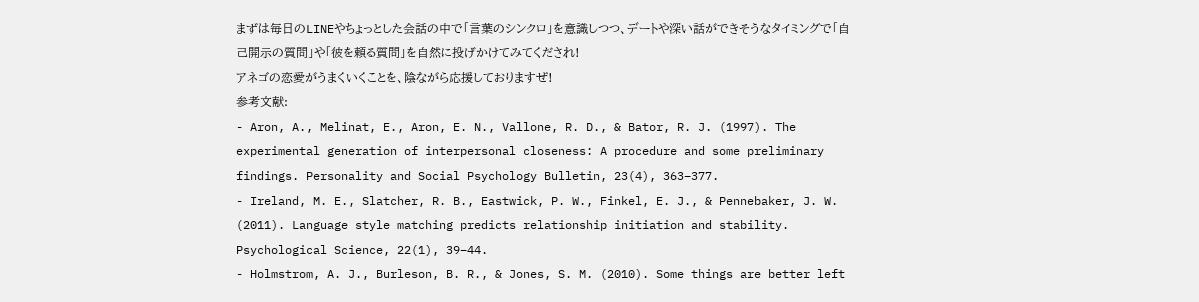まずは毎日のLINEやちょっとした会話の中で「言葉のシンクロ」を意識しつつ、デートや深い話ができそうなタイミングで「自己開示の質問」や「彼を頼る質問」を自然に投げかけてみてくだされ!
アネゴの恋愛がうまくいくことを、陰ながら応援しておりますぜ!
参考文献:
- Aron, A., Melinat, E., Aron, E. N., Vallone, R. D., & Bator, R. J. (1997). The experimental generation of interpersonal closeness: A procedure and some preliminary findings. Personality and Social Psychology Bulletin, 23(4), 363–377.
- Ireland, M. E., Slatcher, R. B., Eastwick, P. W., Finkel, E. J., & Pennebaker, J. W. (2011). Language style matching predicts relationship initiation and stability. Psychological Science, 22(1), 39–44.
- Holmstrom, A. J., Burleson, B. R., & Jones, S. M. (2010). Some things are better left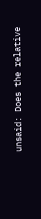unsaid: Does the relative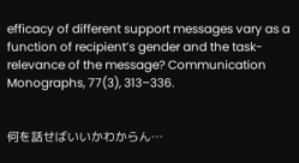efficacy of different support messages vary as a function of recipient’s gender and the task-relevance of the message? Communication Monographs, 77(3), 313–336.


何を話せばいいかわからん…